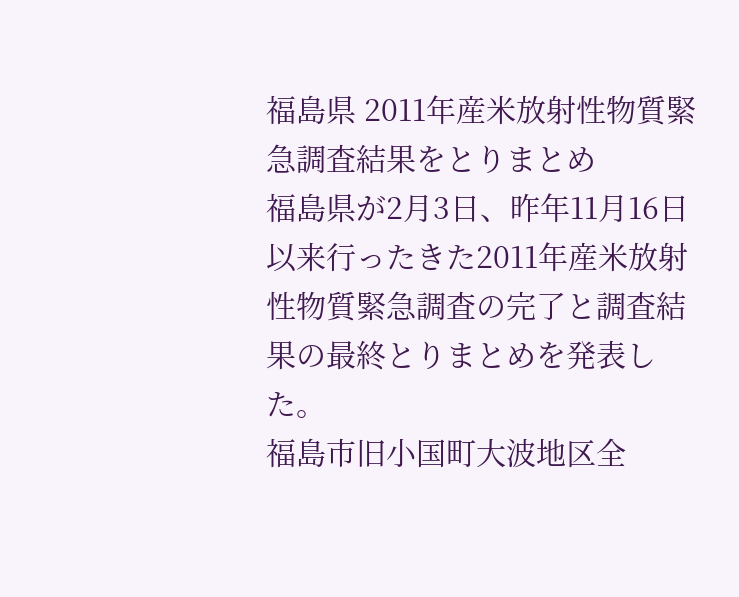福島県 2011年産米放射性物質緊急調査結果をとりまとめ
福島県が2月3日、昨年11月16日以来行ったきた2011年産米放射性物質緊急調査の完了と調査結果の最終とりまとめを発表した。
福島市旧小国町大波地区全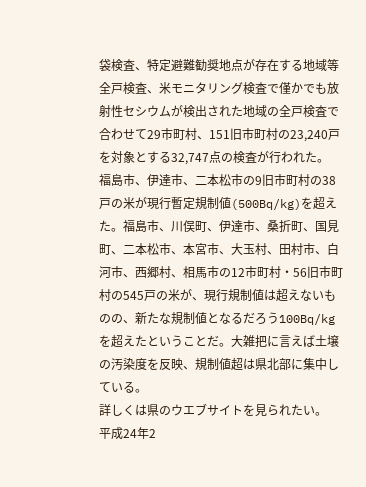袋検査、特定避難勧奨地点が存在する地域等全戸検査、米モニタリング検査で僅かでも放射性セシウムが検出された地域の全戸検査で合わせて29市町村、151旧市町村の23,240戸を対象とする32,747点の検査が行われた。
福島市、伊達市、二本松市の9旧市町村の38戸の米が現行暫定規制値(500Bq/kg)を超えた。福島市、川俣町、伊達市、桑折町、国見町、二本松市、本宮市、大玉村、田村市、白河市、西郷村、相馬市の12市町村・56旧市町村の545戸の米が、現行規制値は超えないものの、新たな規制値となるだろう100Bq/kgを超えたということだ。大雑把に言えば土壌の汚染度を反映、規制値超は県北部に集中している。
詳しくは県のウエブサイトを見られたい。
平成24年2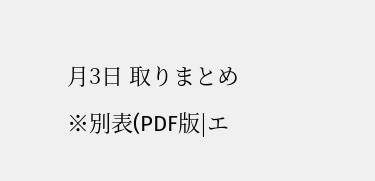月3日 取りまとめ
※別表(PDF版|エ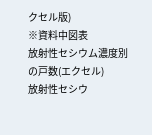クセル版)
※資料中図表
放射性セシウム濃度別の戸数(エクセル)
放射性セシウ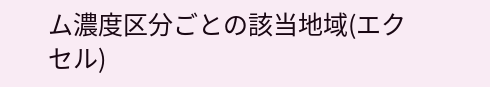ム濃度区分ごとの該当地域(エクセル)